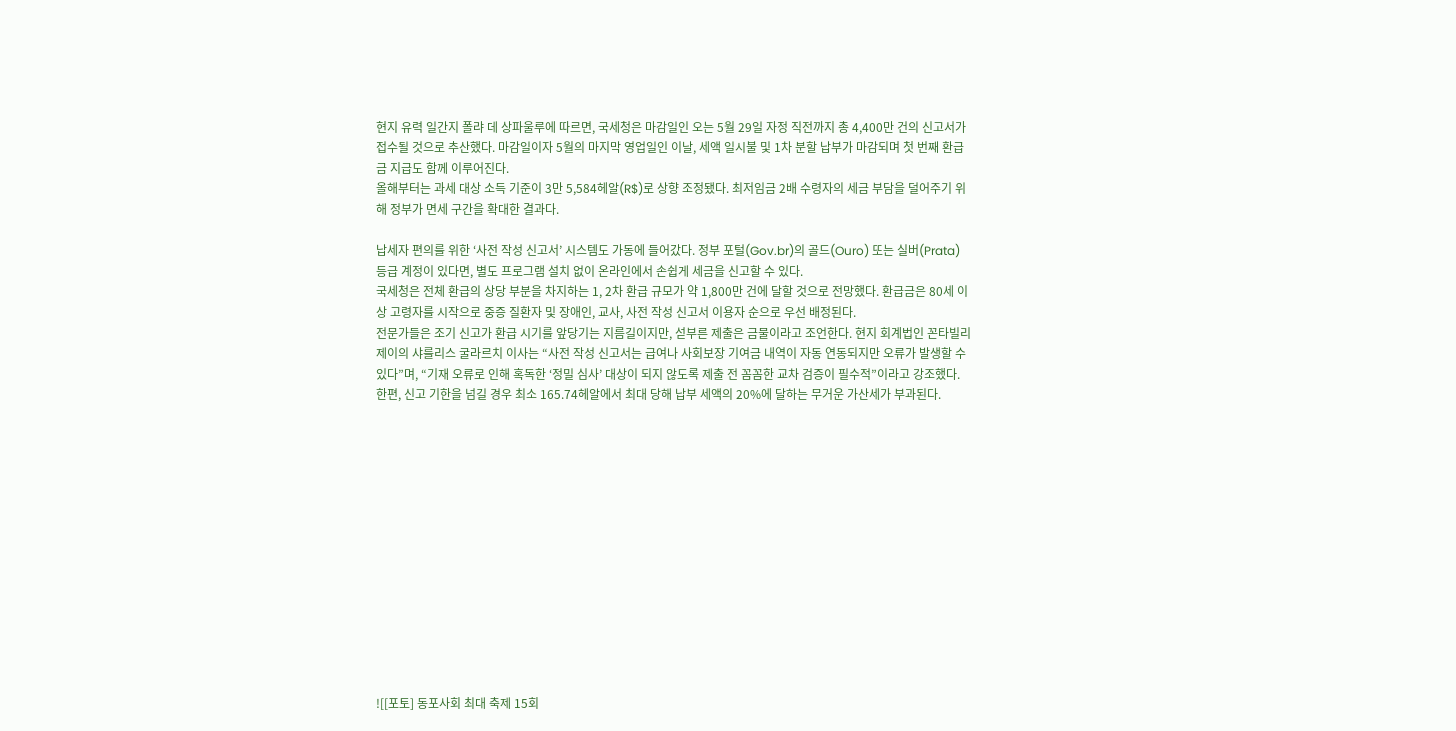현지 유력 일간지 폴랴 데 상파울루에 따르면, 국세청은 마감일인 오는 5월 29일 자정 직전까지 총 4,400만 건의 신고서가 접수될 것으로 추산했다. 마감일이자 5월의 마지막 영업일인 이날, 세액 일시불 및 1차 분할 납부가 마감되며 첫 번째 환급금 지급도 함께 이루어진다.
올해부터는 과세 대상 소득 기준이 3만 5,584헤알(R$)로 상향 조정됐다. 최저임금 2배 수령자의 세금 부담을 덜어주기 위해 정부가 면세 구간을 확대한 결과다.

납세자 편의를 위한 ‘사전 작성 신고서’ 시스템도 가동에 들어갔다. 정부 포털(Gov.br)의 골드(Ouro) 또는 실버(Prata) 등급 계정이 있다면, 별도 프로그램 설치 없이 온라인에서 손쉽게 세금을 신고할 수 있다.
국세청은 전체 환급의 상당 부분을 차지하는 1, 2차 환급 규모가 약 1,800만 건에 달할 것으로 전망했다. 환급금은 80세 이상 고령자를 시작으로 중증 질환자 및 장애인, 교사, 사전 작성 신고서 이용자 순으로 우선 배정된다.
전문가들은 조기 신고가 환급 시기를 앞당기는 지름길이지만, 섣부른 제출은 금물이라고 조언한다. 현지 회계법인 꼰타빌리제이의 샤를리스 굴라르치 이사는 “사전 작성 신고서는 급여나 사회보장 기여금 내역이 자동 연동되지만 오류가 발생할 수 있다”며, “기재 오류로 인해 혹독한 ‘정밀 심사’ 대상이 되지 않도록 제출 전 꼼꼼한 교차 검증이 필수적”이라고 강조했다.
한편, 신고 기한을 넘길 경우 최소 165.74헤알에서 최대 당해 납부 세액의 20%에 달하는 무거운 가산세가 부과된다.














![[포토] 동포사회 최대 축제 15회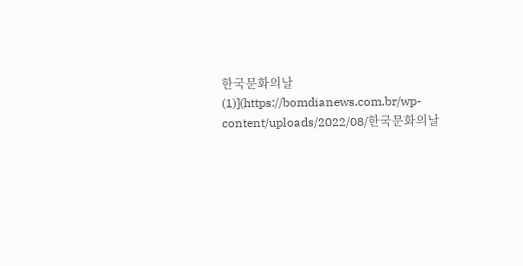한국문화의날 (1)](https://bomdianews.com.br/wp-content/uploads/2022/08/한국문화의날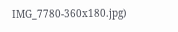IMG_7780-360x180.jpg)